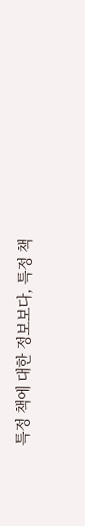특정 책에 대한 정보보다, 특정 책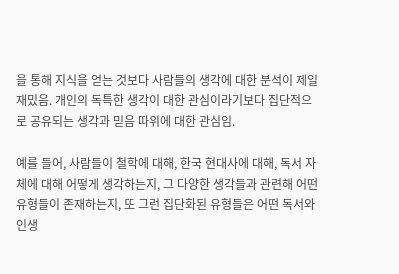을 통해 지식을 얻는 것보다 사람들의 생각에 대한 분석이 제일 재밌음. 개인의 독특한 생각이 대한 관심이라기보다 집단적으로 공유되는 생각과 믿음 따위에 대한 관심임.

예를 들어, 사람들이 철학에 대해, 한국 현대사에 대해, 독서 자체에 대해 어떻게 생각하는지, 그 다양한 생각들과 관련해 어떤 유형들이 존재하는지, 또 그런 집단화된 유형들은 어떤 독서와 인생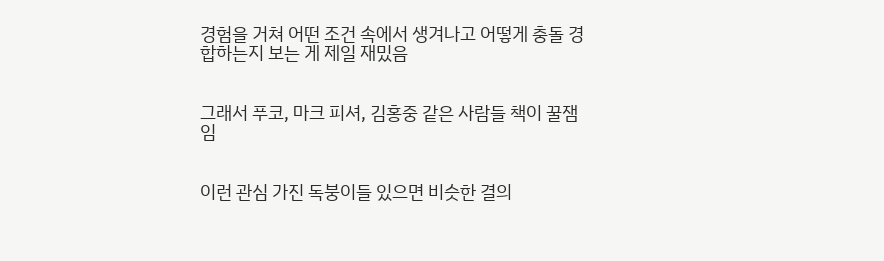경험을 거쳐 어떤 조건 속에서 생겨나고 어떻게 충돌 경합하는지 보는 게 제일 재밌음


그래서 푸코, 마크 피셔, 김홍중 같은 사람들 책이 꿀잼임


이런 관심 가진 독붕이들 있으면 비슷한 결의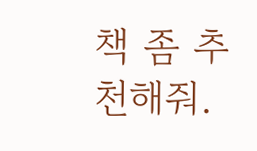책 좀 추천해줘.